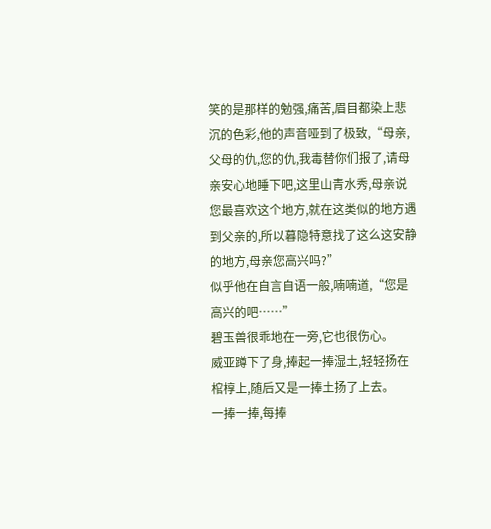笑的是那样的勉强,痛苦,眉目都染上悲沉的色彩,他的声音哑到了极致,“母亲,父母的仇,您的仇,我毒替你们报了,请母亲安心地睡下吧,这里山青水秀,母亲说您最喜欢这个地方,就在这类似的地方遇到父亲的,所以暮隐特意找了这么这安静的地方,母亲您高兴吗?”
似乎他在自言自语一般,喃喃道,“您是高兴的吧……”
碧玉兽很乖地在一旁,它也很伤心。
威亚蹲下了身,捧起一捧湿土,轻轻扬在棺椁上,随后又是一捧土扬了上去。
一捧一捧,每捧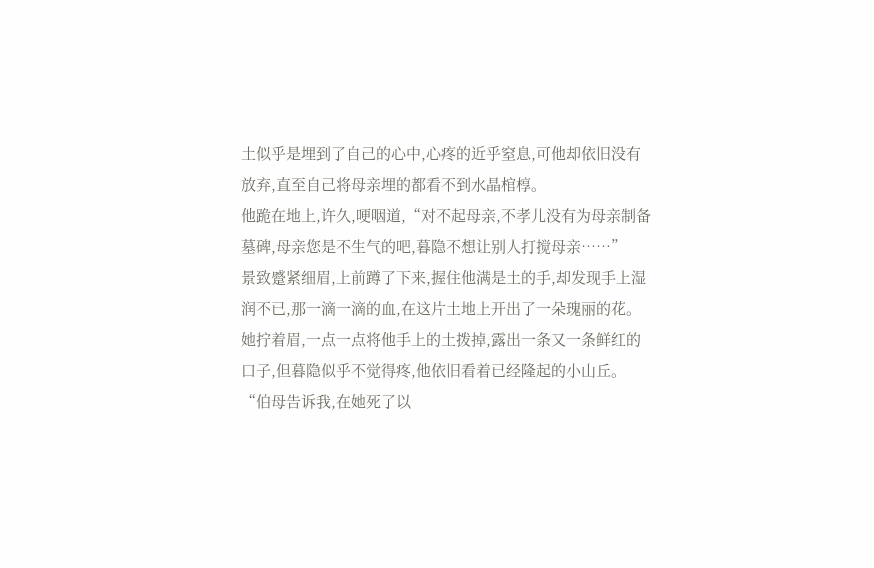土似乎是埋到了自己的心中,心疼的近乎窒息,可他却依旧没有放弃,直至自己将母亲埋的都看不到水晶棺椁。
他跪在地上,许久,哽咽道,“对不起母亲,不孝儿没有为母亲制备墓碑,母亲您是不生气的吧,暮隐不想让别人打搅母亲……”
景致蹙紧细眉,上前蹲了下来,握住他满是土的手,却发现手上湿润不已,那一滴一滴的血,在这片土地上开出了一朵瑰丽的花。
她拧着眉,一点一点将他手上的土拨掉,露出一条又一条鲜红的口子,但暮隐似乎不觉得疼,他依旧看着已经隆起的小山丘。
“伯母告诉我,在她死了以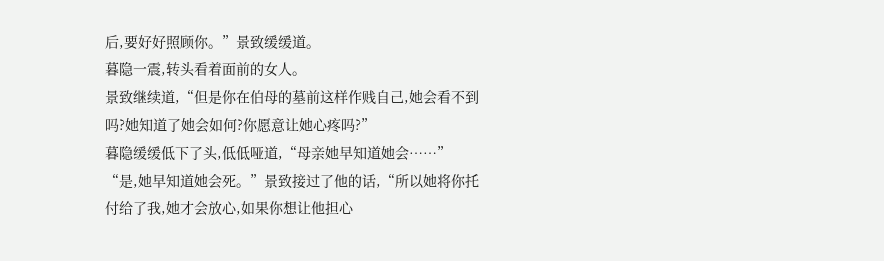后,要好好照顾你。”景致缓缓道。
暮隐一震,转头看着面前的女人。
景致继续道,“但是你在伯母的墓前这样作贱自己,她会看不到吗?她知道了她会如何?你愿意让她心疼吗?”
暮隐缓缓低下了头,低低哑道,“母亲她早知道她会……”
“是,她早知道她会死。”景致接过了他的话,“所以她将你托付给了我,她才会放心,如果你想让他担心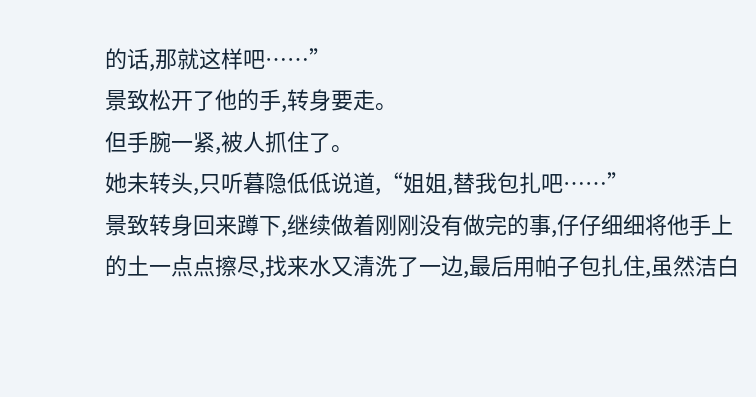的话,那就这样吧……”
景致松开了他的手,转身要走。
但手腕一紧,被人抓住了。
她未转头,只听暮隐低低说道,“姐姐,替我包扎吧……”
景致转身回来蹲下,继续做着刚刚没有做完的事,仔仔细细将他手上的土一点点擦尽,找来水又清洗了一边,最后用帕子包扎住,虽然洁白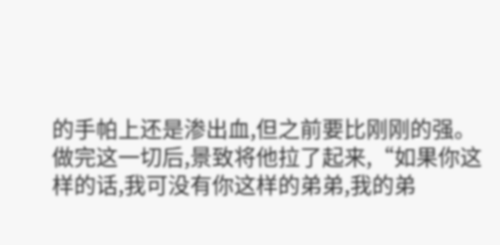的手帕上还是渗出血,但之前要比刚刚的强。
做完这一切后,景致将他拉了起来,“如果你这样的话,我可没有你这样的弟弟,我的弟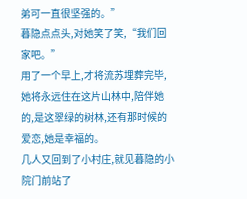弟可一直很坚强的。”
暮隐点点头,对她笑了笑,“我们回家吧。”
用了一个早上,才将流苏埋葬完毕,她将永远住在这片山林中,陪伴她的,是这翠绿的树林,还有那时候的爱恋,她是幸福的。
几人又回到了小村庄,就见暮隐的小院门前站了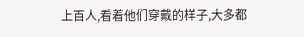上百人,看着他们穿戴的样子,大多都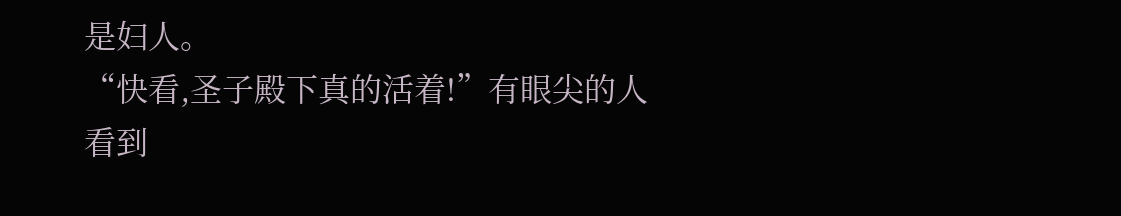是妇人。
“快看,圣子殿下真的活着!”有眼尖的人看到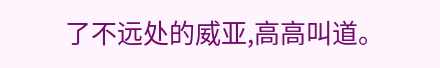了不远处的威亚,高高叫道。